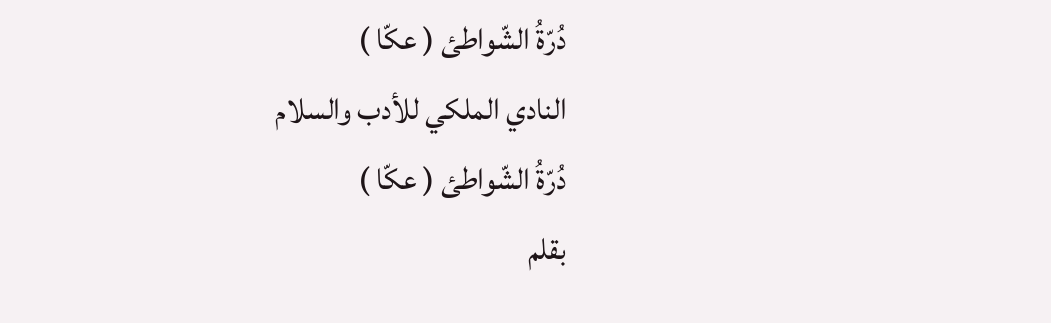دُرّةُ الشّواطئ ( عكّا )
النادي الملكي للأدب والسلام
دُرّةُ الشّواطئ ( عكّا )
بقلم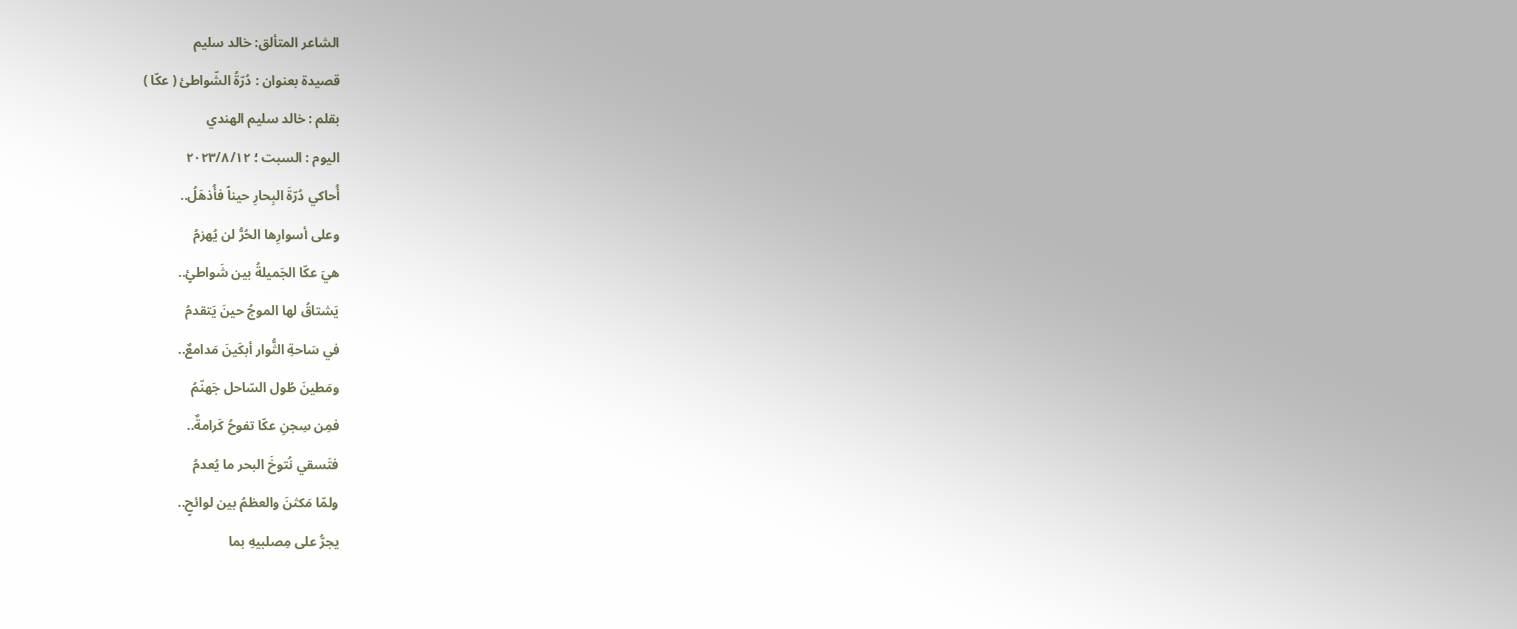الشاعر المتألق: خالد سليم
قصيدة بعنوان : دُرّةُ الشّواطئ ( عكّا )
بقلم : خالد سليم الهندي
اليوم : السبت ؛ ٢٠٢٣/٨/١٢
أُحاكي دُرّةَ البِحارِ حيناً فأُذهَلُ..
وعلى أسوارِها الحُرُّ لن يُهزمُ
هيَ عكّا الجَميلةُ بين شَواطئٍ..
يَشتاقُ لها الموجُ حينَ يَتقدمُ
في سَاحةِ الثُّوار أبكَينَ مَدامعٌ..
ومَطينَ طُول السّاحل جَهنّمُ
فمِن سِجنِ عكّا تفوحُ كَرامةٌ..
فتَسقي نُتوخَ البحر ما يُعدمُ
ولمّا مَكثنَ والعظمُ بين لوائحٍ..
يجرُّ على مِصلبيهِ بما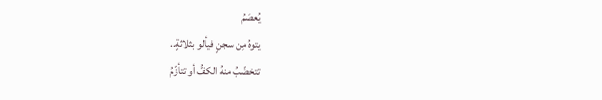يُعصَمُ
يتوهُ مِن سجنٍ فيألو بثلاثةٍ..
تتخضّبُ منهُ الكفُّ أو تتأزّمُ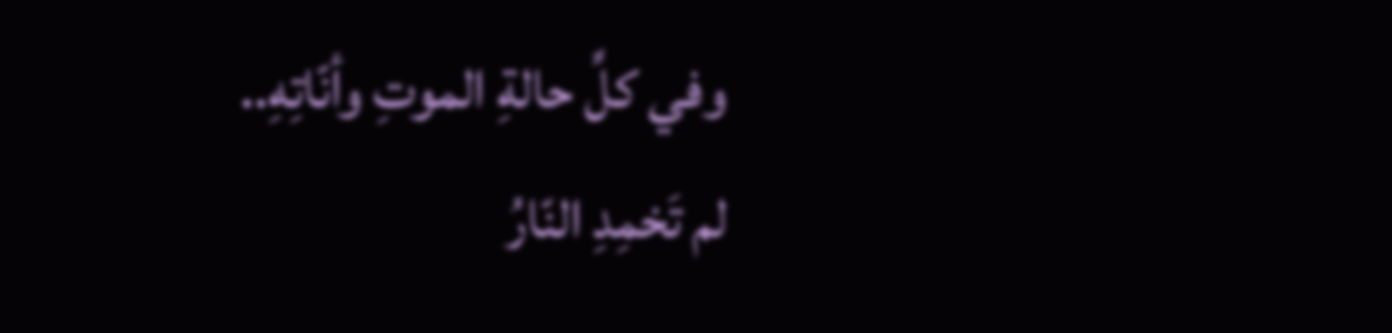وفي كلِّ حالةِ الموتِ وأنّاتِهِ..
لم تَخمِدِ النّارُ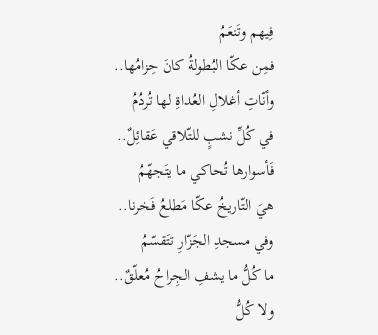فِيهم وتَنعَمُ
فمِن عكّا البُطولةُ كانَ حِزامُها..
وأنّاتِ أغلالِ العُداةِ لها تُردُمُ
في كُلِّ نشبٍ للتّلاقي عَقائِلٌ..
فَأسوارها تُحاكي ما يتَجهّمُ
هيَ التّاريخُ عكّا مَطلعُ فَخرنا..
وفي مسجدِ الجَزّارِ تتَقسّمُ
ما كُلُّ ما يشفِ الجِراحُ مُعلّقٌ..
ولا كُلُّ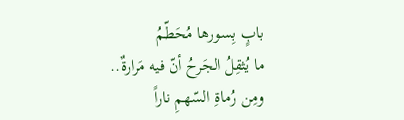بابٍ بِسورها مُحَطّمُ
ما يُثقِلُ الجَرحُ أنّ فيه مَرارةٌ..
ومِن رُماةِ السّهمِ ناراً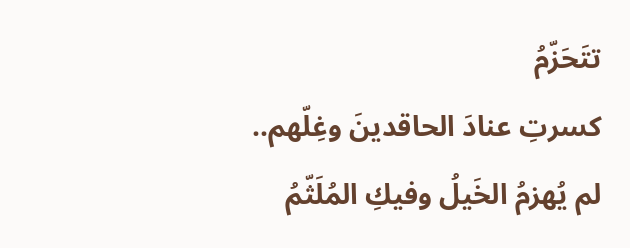تتَحَزّمُ
كسرتِ عنادَ الحاقدينَ وغِلّهم..
لم يُهزمُ الخَيلُ وفيكِ المُلَثّمُ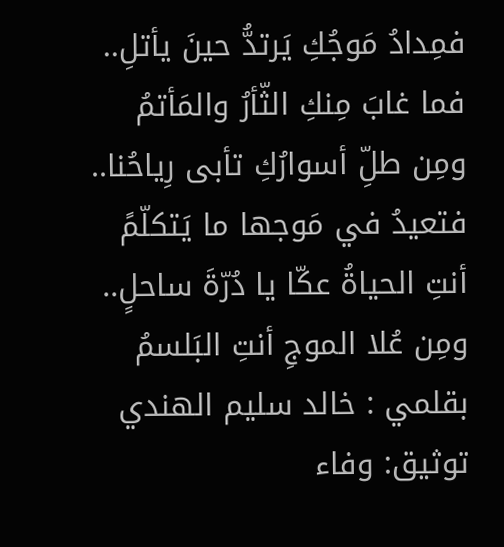فمِدادُ مَوجُكِ يَرتدُّ حينَ يأتلِ..
فما غابَ مِنكِ الثّأرُ والمَأتمُ
ومِن طلِّ أسوارُكِ تأبى رِياحُنا..
فتعيدُ في مَوجها ما يَتكلّمً
أنتِ الحياةُ عكّا يا دُرّةَ ساحلٍ..
ومِن عُلا الموجِ أنتِ البَلسمُ
بقلمي : خالد سليم الهندي
توثيق: وفاء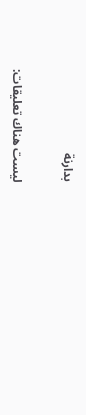بدارنة


ليست هناك تعليقات: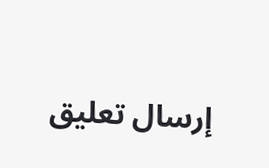إرسال تعليق